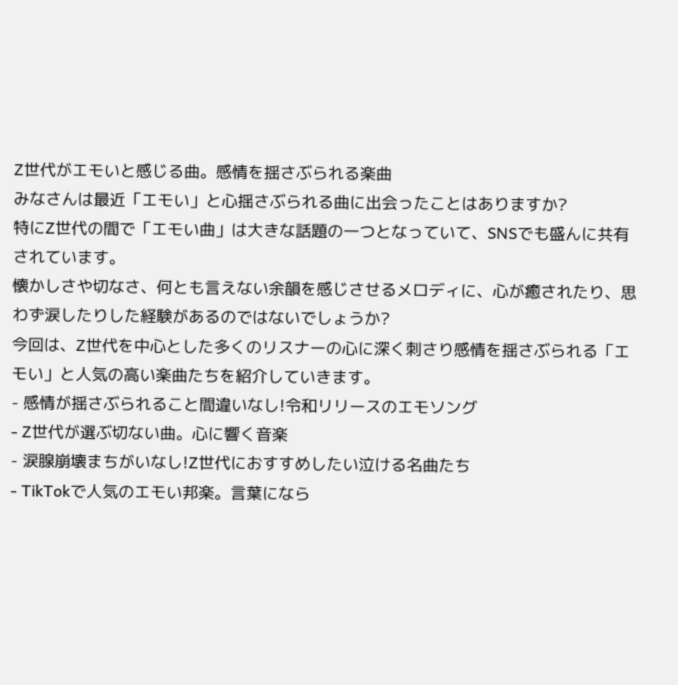Z世代がエモいと感じる曲。感情を揺さぶられる楽曲
みなさんは最近「エモい」と心揺さぶられる曲に出会ったことはありますか?
特にZ世代の間で「エモい曲」は大きな話題の一つとなっていて、SNSでも盛んに共有されています。
懐かしさや切なさ、何とも言えない余韻を感じさせるメロディに、心が癒されたり、思わず涙したりした経験があるのではないでしょうか?
今回は、Z世代を中心とした多くのリスナーの心に深く刺さり感情を揺さぶられる「エモい」と人気の高い楽曲たちを紹介していきます。
- 感情が揺さぶられること間違いなし!令和リリースのエモソング
- Z世代が選ぶ切ない曲。心に響く音楽
- 涙腺崩壊まちがいなし!Z世代におすすめしたい泣ける名曲たち
- TikTokで人気のエモい邦楽。言葉になら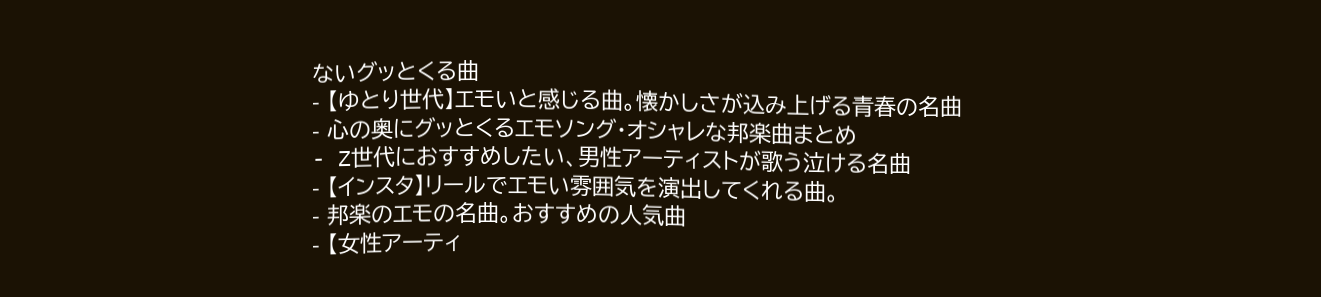ないグッとくる曲
- 【ゆとり世代】エモいと感じる曲。懐かしさが込み上げる青春の名曲
- 心の奥にグッとくるエモソング・オシャレな邦楽曲まとめ
- Z世代におすすめしたい、男性アーティストが歌う泣ける名曲
- 【インスタ】リールでエモい雰囲気を演出してくれる曲。
- 邦楽のエモの名曲。おすすめの人気曲
- 【女性アーティ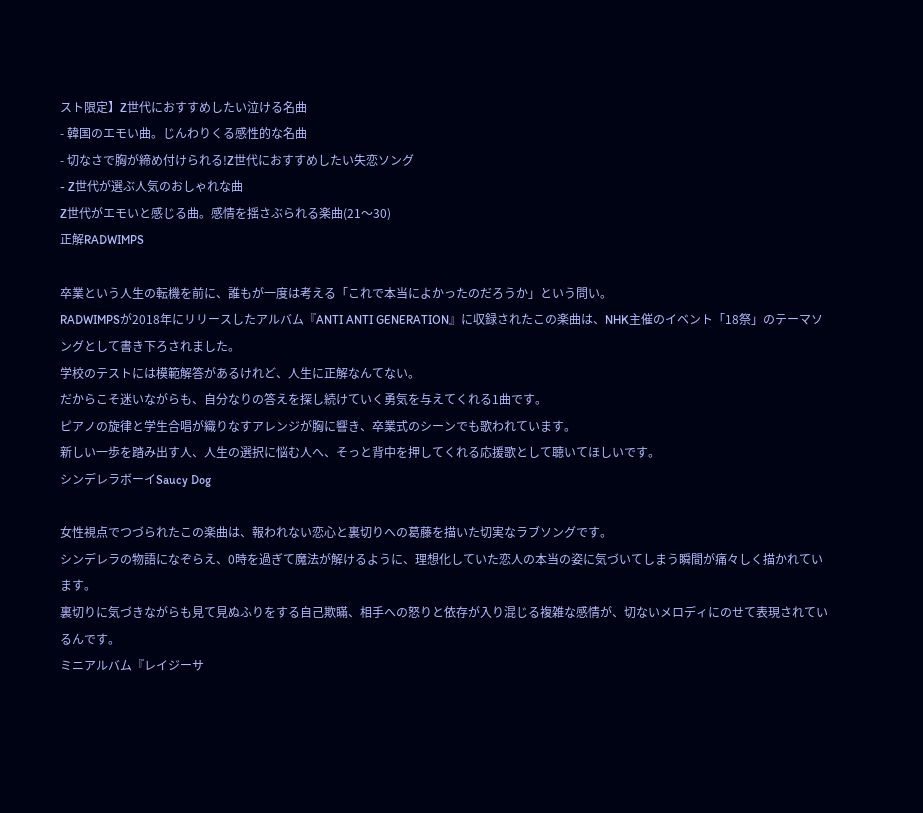スト限定】Z世代におすすめしたい泣ける名曲
- 韓国のエモい曲。じんわりくる感性的な名曲
- 切なさで胸が締め付けられる!Z世代におすすめしたい失恋ソング
- Z世代が選ぶ人気のおしゃれな曲
Z世代がエモいと感じる曲。感情を揺さぶられる楽曲(21〜30)
正解RADWIMPS

卒業という人生の転機を前に、誰もが一度は考える「これで本当によかったのだろうか」という問い。
RADWIMPSが2018年にリリースしたアルバム『ANTI ANTI GENERATION』に収録されたこの楽曲は、NHK主催のイベント「18祭」のテーマソングとして書き下ろされました。
学校のテストには模範解答があるけれど、人生に正解なんてない。
だからこそ迷いながらも、自分なりの答えを探し続けていく勇気を与えてくれる1曲です。
ピアノの旋律と学生合唱が織りなすアレンジが胸に響き、卒業式のシーンでも歌われています。
新しい一歩を踏み出す人、人生の選択に悩む人へ、そっと背中を押してくれる応援歌として聴いてほしいです。
シンデレラボーイSaucy Dog

女性視点でつづられたこの楽曲は、報われない恋心と裏切りへの葛藤を描いた切実なラブソングです。
シンデレラの物語になぞらえ、0時を過ぎて魔法が解けるように、理想化していた恋人の本当の姿に気づいてしまう瞬間が痛々しく描かれています。
裏切りに気づきながらも見て見ぬふりをする自己欺瞞、相手への怒りと依存が入り混じる複雑な感情が、切ないメロディにのせて表現されているんです。
ミニアルバム『レイジーサ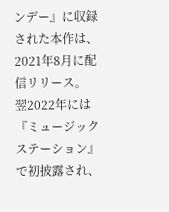ンデー』に収録された本作は、2021年8月に配信リリース。
翌2022年には『ミュージックステーション』で初披露され、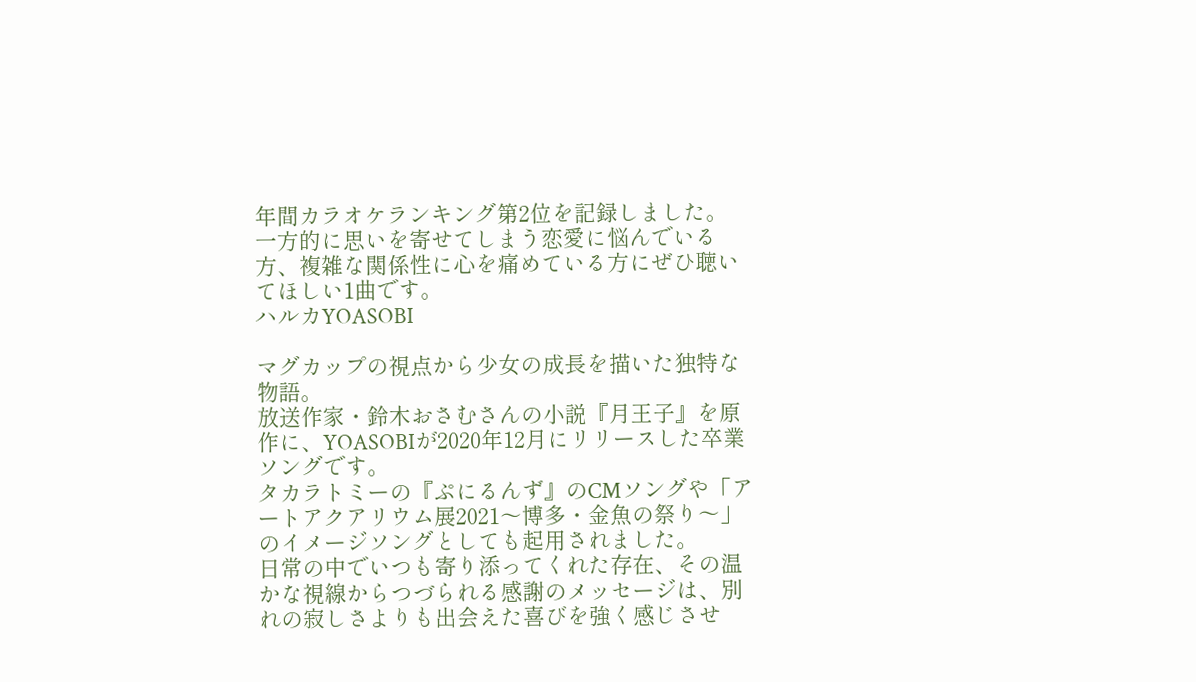年間カラオケランキング第2位を記録しました。
一方的に思いを寄せてしまう恋愛に悩んでいる方、複雑な関係性に心を痛めている方にぜひ聴いてほしい1曲です。
ハルカYOASOBI

マグカップの視点から少女の成長を描いた独特な物語。
放送作家・鈴木おさむさんの小説『月王子』を原作に、YOASOBIが2020年12月にリリースした卒業ソングです。
タカラトミーの『ぷにるんず』のCMソングや「アートアクアリウム展2021〜博多・金魚の祭り〜」のイメージソングとしても起用されました。
日常の中でいつも寄り添ってくれた存在、その温かな視線からつづられる感謝のメッセージは、別れの寂しさよりも出会えた喜びを強く感じさせ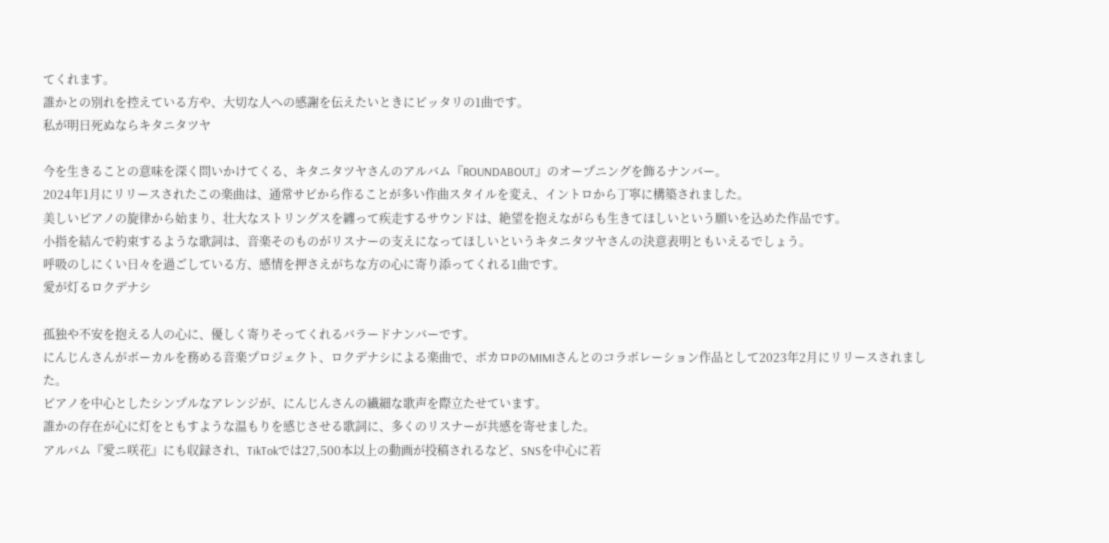てくれます。
誰かとの別れを控えている方や、大切な人への感謝を伝えたいときにピッタリの1曲です。
私が明日死ぬならキタニタツヤ

今を生きることの意味を深く問いかけてくる、キタニタツヤさんのアルバム『ROUNDABOUT』のオープニングを飾るナンバー。
2024年1月にリリースされたこの楽曲は、通常サビから作ることが多い作曲スタイルを変え、イントロから丁寧に構築されました。
美しいピアノの旋律から始まり、壮大なストリングスを纏って疾走するサウンドは、絶望を抱えながらも生きてほしいという願いを込めた作品です。
小指を結んで約束するような歌詞は、音楽そのものがリスナーの支えになってほしいというキタニタツヤさんの決意表明ともいえるでしょう。
呼吸のしにくい日々を過ごしている方、感情を押さえがちな方の心に寄り添ってくれる1曲です。
愛が灯るロクデナシ

孤独や不安を抱える人の心に、優しく寄りそってくれるバラードナンバーです。
にんじんさんがボーカルを務める音楽プロジェクト、ロクデナシによる楽曲で、ボカロPのMIMIさんとのコラボレーション作品として2023年2月にリリースされました。
ピアノを中心としたシンプルなアレンジが、にんじんさんの繊細な歌声を際立たせています。
誰かの存在が心に灯をともすような温もりを感じさせる歌詞に、多くのリスナーが共感を寄せました。
アルバム『愛ニ咲花』にも収録され、TikTokでは27,500本以上の動画が投稿されるなど、SNSを中心に若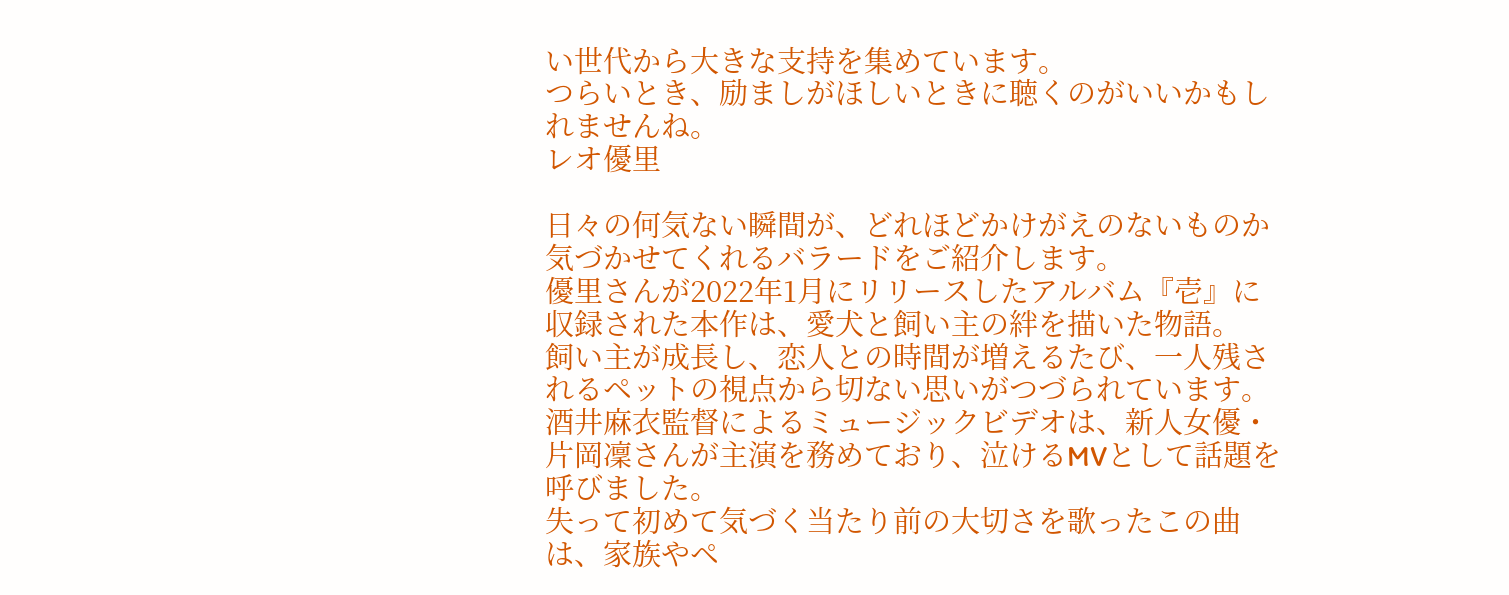い世代から大きな支持を集めています。
つらいとき、励ましがほしいときに聴くのがいいかもしれませんね。
レオ優里

日々の何気ない瞬間が、どれほどかけがえのないものか気づかせてくれるバラードをご紹介します。
優里さんが2022年1月にリリースしたアルバム『壱』に収録された本作は、愛犬と飼い主の絆を描いた物語。
飼い主が成長し、恋人との時間が増えるたび、一人残されるペットの視点から切ない思いがつづられています。
酒井麻衣監督によるミュージックビデオは、新人女優・片岡凜さんが主演を務めており、泣けるMVとして話題を呼びました。
失って初めて気づく当たり前の大切さを歌ったこの曲は、家族やペ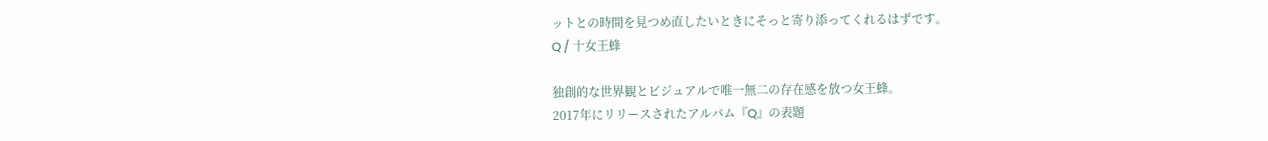ットとの時間を見つめ直したいときにそっと寄り添ってくれるはずです。
Q / 十女王蜂

独創的な世界観とビジュアルで唯一無二の存在感を放つ女王蜂。
2017年にリリースされたアルバム『Q』の表題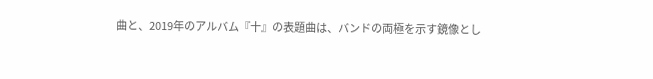曲と、2019年のアルバム『十』の表題曲は、バンドの両極を示す鏡像とし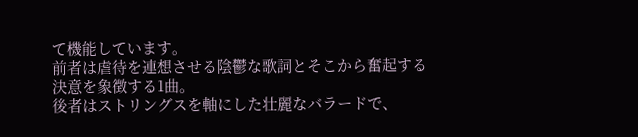て機能しています。
前者は虐待を連想させる陰鬱な歌詞とそこから奮起する決意を象徴する1曲。
後者はストリングスを軸にした壮麗なバラードで、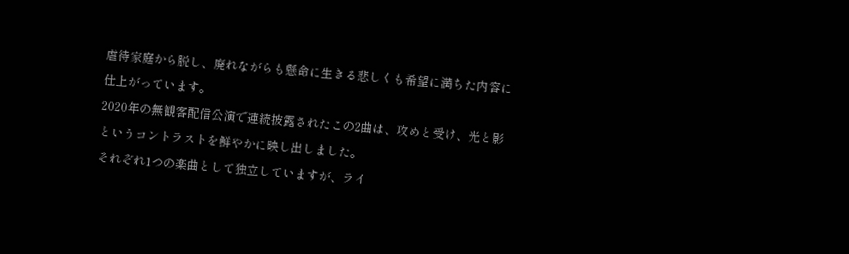虐待家庭から脱し、廃れながらも懸命に生きる悲しくも希望に満ちた内容に仕上がっています。
2020年の無観客配信公演で連続披露されたこの2曲は、攻めと受け、光と影というコントラストを鮮やかに映し出しました。
それぞれ1つの楽曲として独立していますが、ライ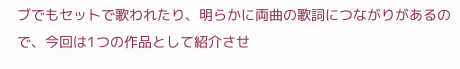ブでもセットで歌われたり、明らかに両曲の歌詞につながりがあるので、今回は1つの作品として紹介させ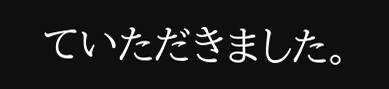ていただきました。